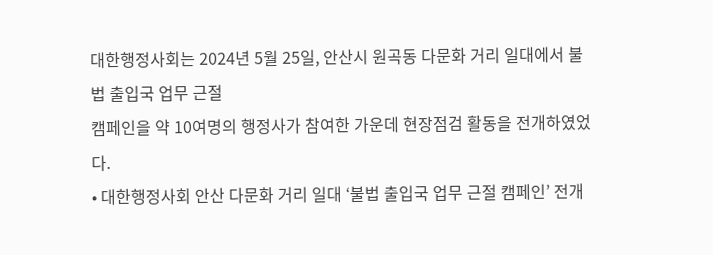대한행정사회는 2024년 5월 25일, 안산시 원곡동 다문화 거리 일대에서 불법 출입국 업무 근절
캠페인을 약 10여명의 행정사가 참여한 가운데 현장점검 활동을 전개하였었다.
• 대한행정사회 안산 다문화 거리 일대 ‘불법 출입국 업무 근절 캠페인’ 전개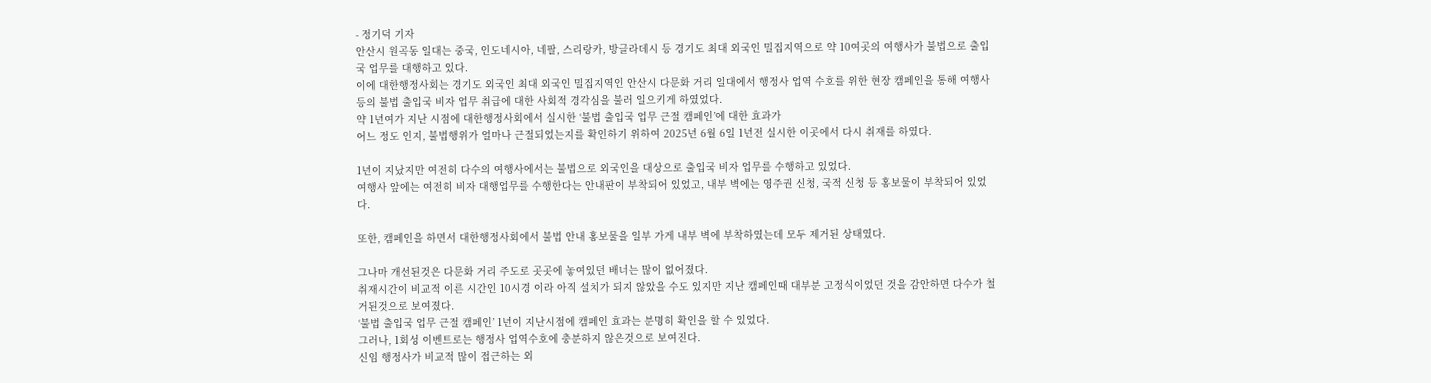- 정기덕 기자
안산시 원곡동 일대는 중국, 인도네시아, 네팔, 스리랑카, 방글라데시 등 경기도 최대 외국인 밀집지역으로 약 10여곳의 여행사가 불법으로 출입국 업무를 대행하고 있다.
이에 대한행정사회는 경기도 외국인 최대 외국인 밀집지역인 안산시 다문화 거리 일대에서 행정사 업역 수호를 위한 현장 캠페인을 통해 여행사 등의 불법 출입국 비자 업무 취급에 대한 사회적 경각심을 불러 일으키게 하였었다.
약 1년여가 지난 시점에 대한행정사회에서 실시한 ‘불법 출입국 업무 근절 캠페인’에 대한 효과가
어느 정도 인지, 불법행위가 얼마나 근절되었는지를 확인하기 위하여 2025년 6월 6일 1년전 실시한 이곳에서 다시 취재를 하였다.

1년이 지났지만 여전히 다수의 여행사에서는 불법으로 외국인을 대상으로 출입국 비자 업무를 수행하고 있었다.
여행사 앞에는 여전히 비자 대행업무를 수행한다는 안내판이 부착되어 있었고, 내부 벽에는 영주권 신청, 국적 신청 등 홍보물이 부착되어 있었다.

또한, 캠페인을 하면서 대한행정사회에서 불법 안내 홍보물을 일부 가게 내부 벽에 부착하였는데 모두 제거된 상태였다.

그나마 개선된것은 다문화 거리 주도로 곳곳에 놓여있던 배너는 많이 없어졌다.
취재시간이 비교적 이른 시간인 10시경 이라 아직 설치가 되지 않았을 수도 있지만 지난 캠페인때 대부분 고정식이었던 것을 감안하면 다수가 철거된것으로 보여졌다.
‘불법 출입국 업무 근절 캠페인’ 1년이 지난시점에 캠페인 효과는 분명히 확인을 할 수 있었다.
그러나, 1회성 이벤트로는 행정사 업역수호에 충분하지 않은것으로 보여진다.
신임 행정사가 비교적 많이 접근하는 외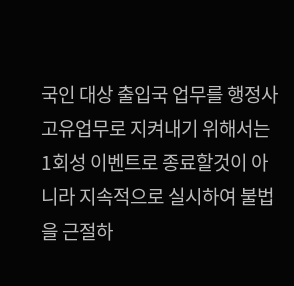국인 대상 출입국 업무를 행정사 고유업무로 지켜내기 위해서는 1회성 이벤트로 종료할것이 아니라 지속적으로 실시하여 불법을 근절하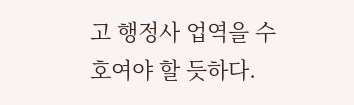고 행정사 업역을 수호여야 할 듯하다.